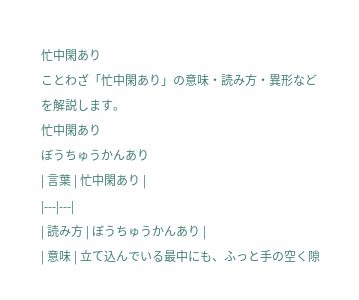忙中閑あり
ことわざ「忙中閑あり」の意味・読み方・異形などを解説します。
忙中閑あり
ぼうちゅうかんあり
| 言葉 | 忙中閑あり |
|---|---|
| 読み方 | ぼうちゅうかんあり |
| 意味 | 立て込んでいる最中にも、ふっと手の空く隙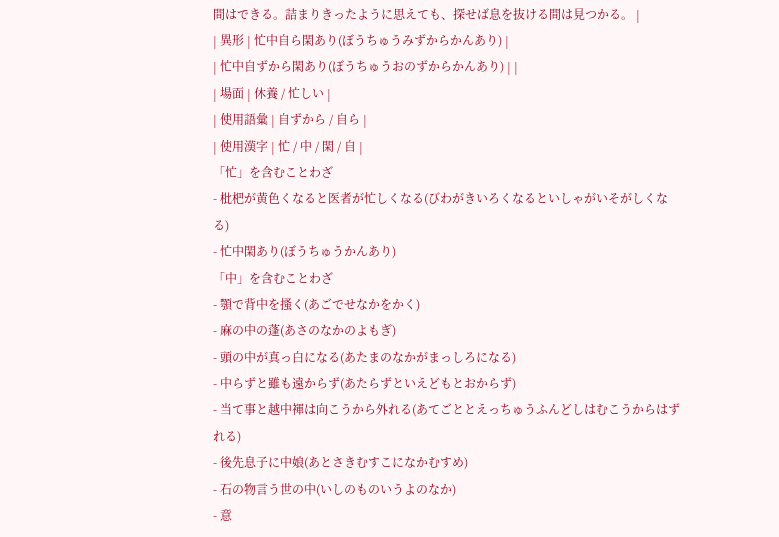間はできる。詰まりきったように思えても、探せば息を抜ける間は見つかる。 |
| 異形 | 忙中自ら閑あり(ぼうちゅうみずからかんあり) |
| 忙中自ずから閑あり(ぼうちゅうおのずからかんあり) | |
| 場面 | 休養 / 忙しい |
| 使用語彙 | 自ずから / 自ら |
| 使用漢字 | 忙 / 中 / 閑 / 自 |
「忙」を含むことわざ
- 枇杷が黄色くなると医者が忙しくなる(びわがきいろくなるといしゃがいそがしくなる)
- 忙中閑あり(ぼうちゅうかんあり)
「中」を含むことわざ
- 顎で背中を搔く(あごでせなかをかく)
- 麻の中の蓬(あさのなかのよもぎ)
- 頭の中が真っ白になる(あたまのなかがまっしろになる)
- 中らずと雖も遠からず(あたらずといえどもとおからず)
- 当て事と越中褌は向こうから外れる(あてごととえっちゅうふんどしはむこうからはずれる)
- 後先息子に中娘(あとさきむすこになかむすめ)
- 石の物言う世の中(いしのものいうよのなか)
- 意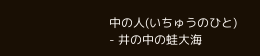中の人(いちゅうのひと)
- 井の中の蛙大海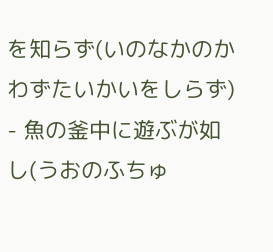を知らず(いのなかのかわずたいかいをしらず)
- 魚の釜中に遊ぶが如し(うおのふちゅ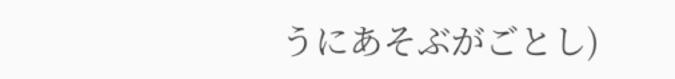うにあそぶがごとし)